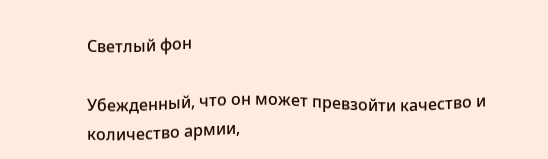Светлый фон

Убежденный, что он может превзойти качество и количество армии,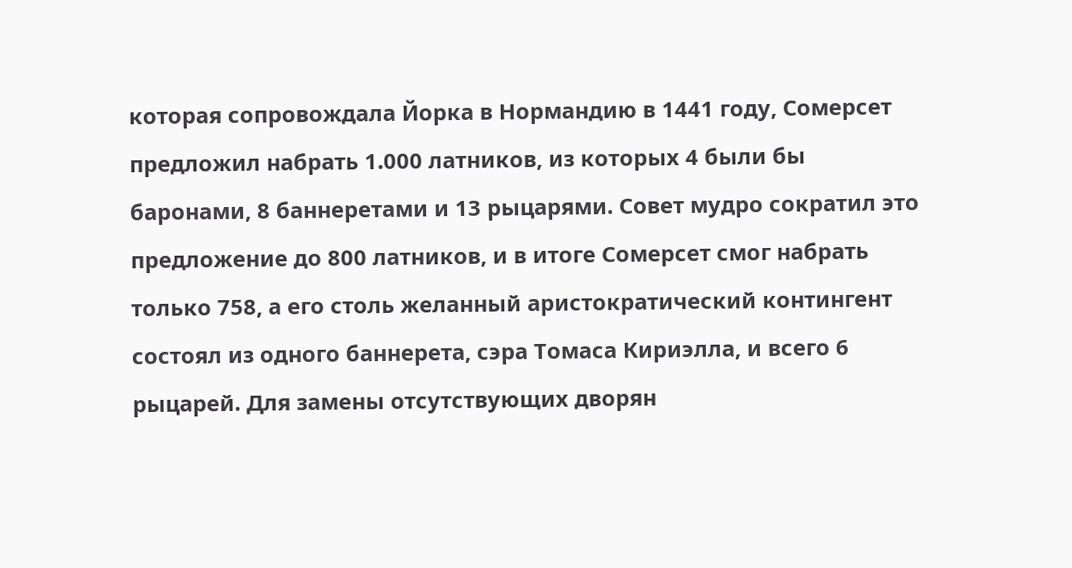которая сопровождала Йорка в Нормандию в 1441 году, Сомерсет предложил набрать 1.000 латников, из которых 4 были бы баронами, 8 баннеретами и 13 рыцарями. Совет мудро сократил это предложение до 800 латников, и в итоге Сомерсет смог набрать только 758, а его столь желанный аристократический контингент состоял из одного баннерета, сэра Томаса Кириэлла, и всего 6 рыцарей. Для замены отсутствующих дворян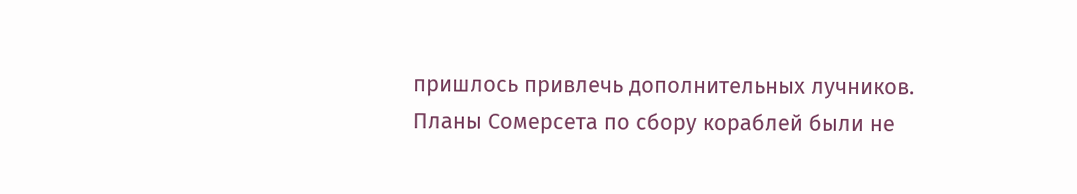пришлось привлечь дополнительных лучников. Планы Сомерсета по сбору кораблей были не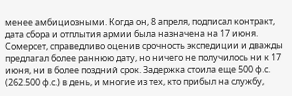менее амбициозными. Когда он, 8 апреля, подписал контракт, дата сбора и отплытия армии была назначена на 17 июня. Сомерсет, справедливо оценив срочность экспедиции и дважды предлагал более раннюю дату, но ничего не получилось ни к 17 июня, ни в более поздний срок. Задержка стоила еще 500 ф.с. (262.500 ф.с.) в день, и многие из тех, кто прибыл на службу,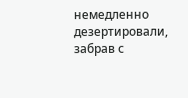немедленно дезертировали, забрав с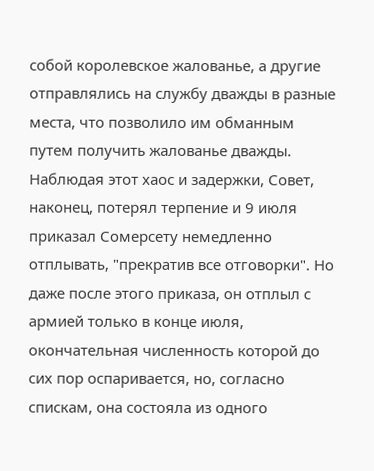собой королевское жалованье, а другие отправлялись на службу дважды в разные места, что позволило им обманным путем получить жалованье дважды. Наблюдая этот хаос и задержки, Совет, наконец, потерял терпение и 9 июля приказал Сомерсету немедленно отплывать, "прекратив все отговорки". Но даже после этого приказа, он отплыл с армией только в конце июля, окончательная численность которой до сих пор оспаривается, но, согласно спискам, она состояла из одного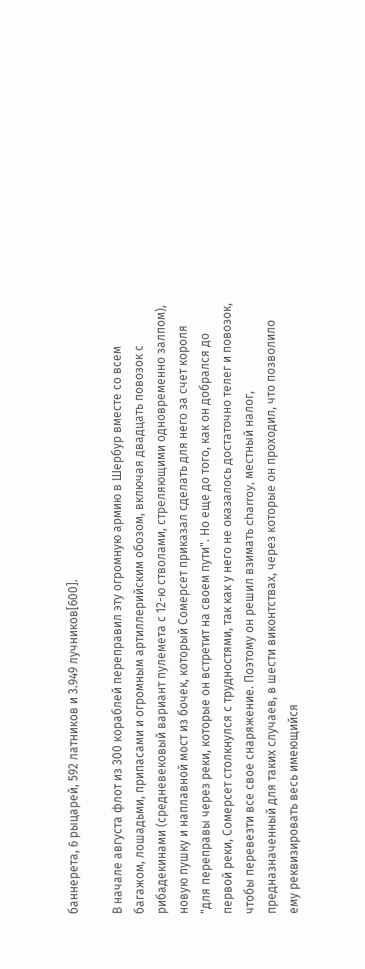баннерета, 6 рыцарей, 592 латников и 3.949 лучников[600].

В начале августа флот из 300 кораблей переправил эту огромную армию в Шербур вместе со всем багажом, лошадьми, припасами и огромным артиллерийским обозом, включая двадцать повозок с рибадекинами (средневековый вариант пулемета с 12-ю стволами, стреляющими одновременно залпом), новую пушку и наплавной мост из бочек, который Сомерсет приказал сделать для него за счет короля "для переправы через реки, которые он встретит на своем пути". Но еще до того, как он добрался до первой реки, Сомерсет столкнулся с трудностями, так как у него не оказалось достаточно телег и повозок, чтобы перевезти все свое снаряжение. Поэтому он решил взимать charroy, местный налог, предназначенный для таких случаев, в шести виконтствах, через которые он проходил, что позволило ему реквизировать весь имеющийся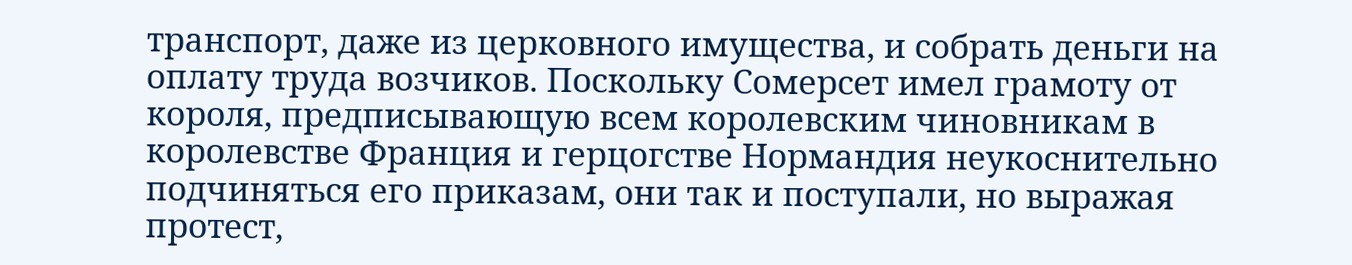транспорт, даже из церковного имущества, и собрать деньги на оплату труда возчиков. Поскольку Сомерсет имел грамоту от короля, предписывающую всем королевским чиновникам в королевстве Франция и герцогстве Нормандия неукоснительно подчиняться его приказам, они так и поступали, но выражая протест,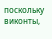поскольку виконты,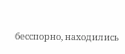бесспорно, находились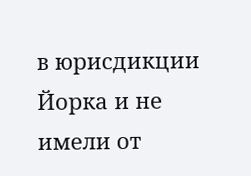в юрисдикции Йорка и не имели от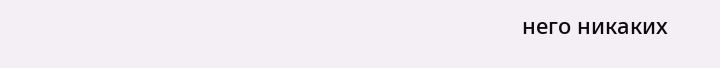него никаких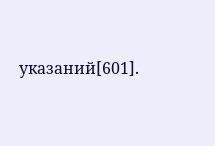указаний[601].